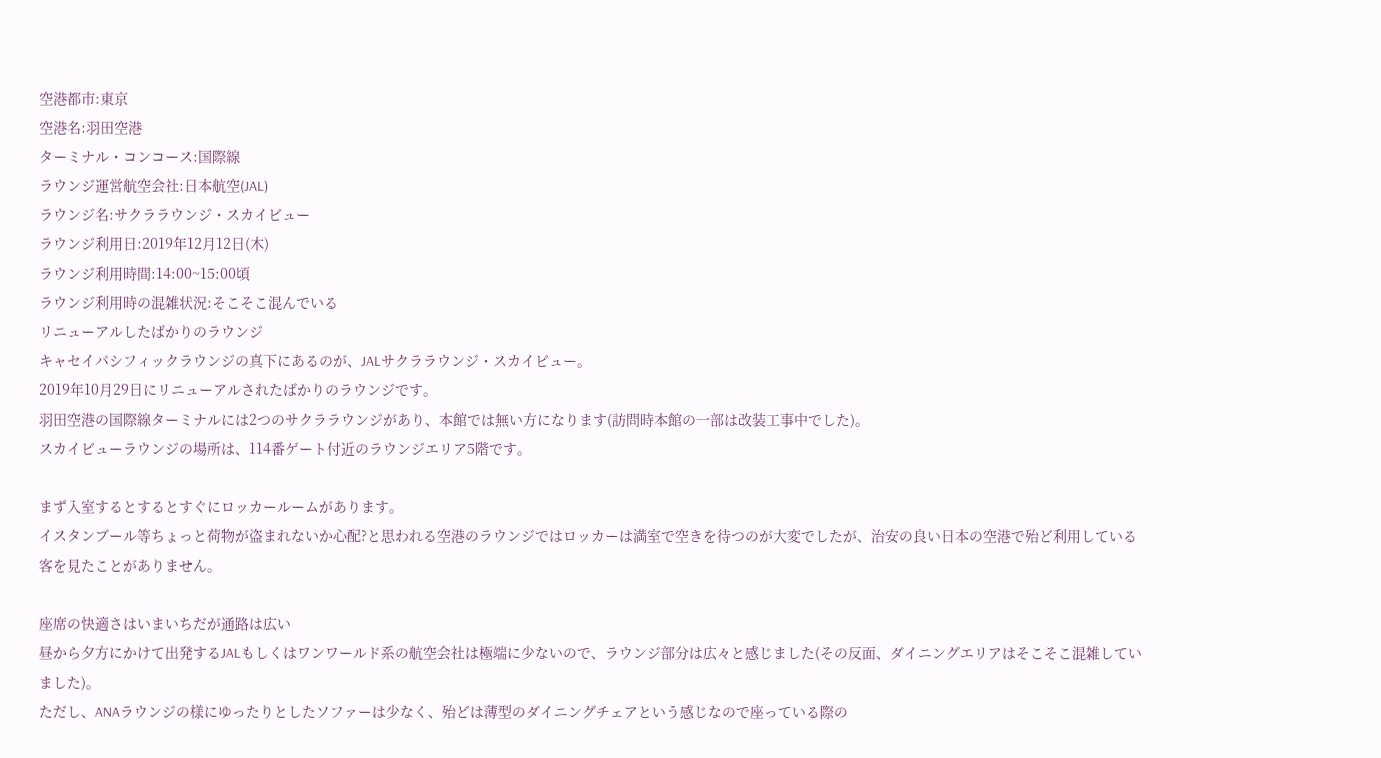空港都市:東京
空港名:羽田空港
ターミナル・コンコース:国際線
ラウンジ運営航空会社:日本航空(JAL)
ラウンジ名:サクララウンジ・スカイビュー
ラウンジ利用日:2019年12月12日(木)
ラウンジ利用時間:14:00~15:00頃
ラウンジ利用時の混雑状況:そこそこ混んでいる
リニューアルしたばかりのラウンジ
キャセイパシフィックラウンジの真下にあるのが、JALサクララウンジ・スカイビュー。
2019年10月29日にリニューアルされたばかりのラウンジです。
羽田空港の国際線ターミナルには2つのサクララウンジがあり、本館では無い方になります(訪問時本館の一部は改装工事中でした)。
スカイビューラウンジの場所は、114番ゲート付近のラウンジエリア5階です。

まず入室するとするとすぐにロッカールームがあります。
イスタンブール等ちょっと荷物が盗まれないか心配?と思われる空港のラウンジではロッカーは満室で空きを待つのが大変でしたが、治安の良い日本の空港で殆ど利用している客を見たことがありません。

座席の快適さはいまいちだが通路は広い
昼から夕方にかけて出発するJALもしくはワンワールド系の航空会社は極端に少ないので、ラウンジ部分は広々と感じました(その反面、ダイニングエリアはそこそこ混雑していました)。
ただし、ANAラウンジの様にゆったりとしたソファーは少なく、殆どは薄型のダイニングチェアという感じなので座っている際の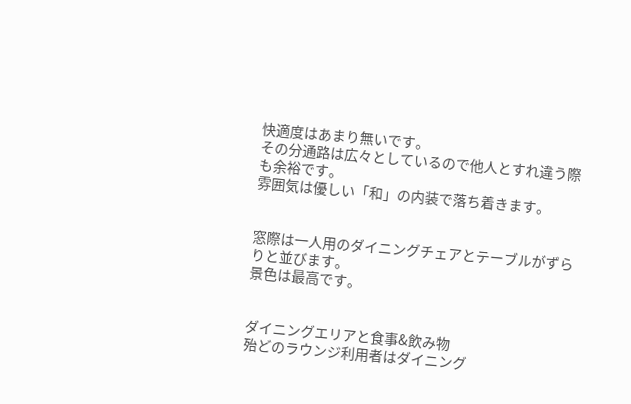快適度はあまり無いです。
その分通路は広々としているので他人とすれ違う際も余裕です。
雰囲気は優しい「和」の内装で落ち着きます。


窓際は一人用のダイニングチェアとテーブルがずらりと並びます。
景色は最高です。


ダイニングエリアと食事&飲み物
殆どのラウンジ利用者はダイニング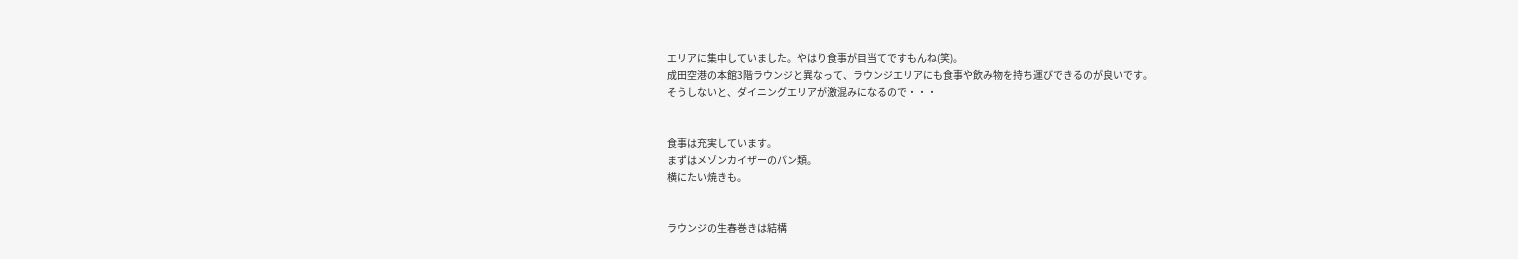エリアに集中していました。やはり食事が目当てですもんね(笑)。
成田空港の本館3階ラウンジと異なって、ラウンジエリアにも食事や飲み物を持ち運びできるのが良いです。
そうしないと、ダイニングエリアが激混みになるので・・・


食事は充実しています。
まずはメゾンカイザーのパン類。
横にたい焼きも。


ラウンジの生春巻きは結構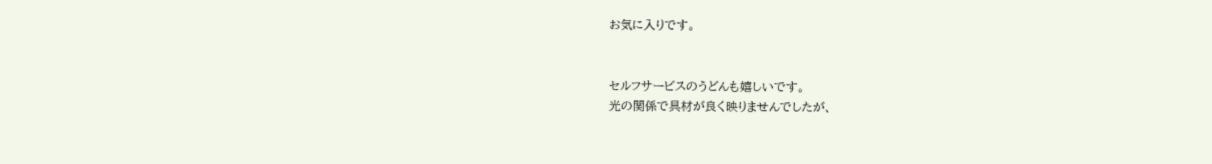お気に入りです。


セルフサービスのうどんも嬉しいです。
光の関係で具材が良く映りませんでしたが、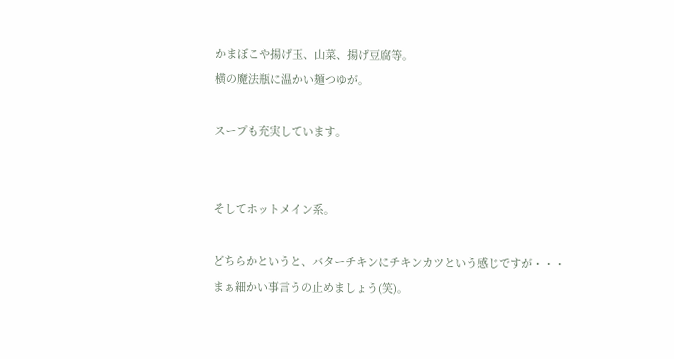かまぼこや揚げ玉、山菜、揚げ豆腐等。
横の魔法瓶に温かい麺つゆが。

スープも充実しています。


そしてホットメイン系。

どちらかというと、バターチキンにチキンカツという感じですが・・・
まぁ細かい事言うの止めましょう(笑)。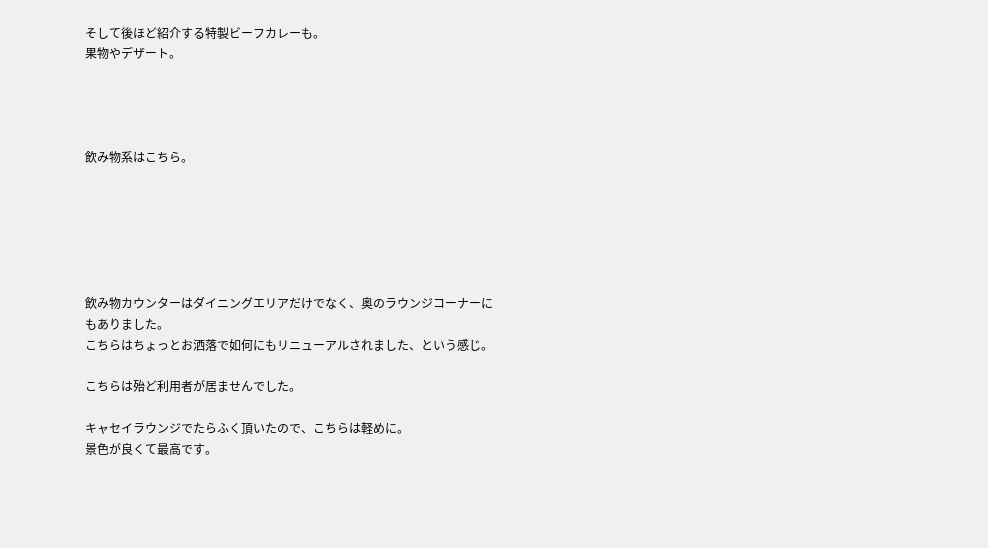そして後ほど紹介する特製ビーフカレーも。
果物やデザート。




飲み物系はこちら。






飲み物カウンターはダイニングエリアだけでなく、奥のラウンジコーナーにもありました。
こちらはちょっとお洒落で如何にもリニューアルされました、という感じ。

こちらは殆ど利用者が居ませんでした。

キャセイラウンジでたらふく頂いたので、こちらは軽めに。
景色が良くて最高です。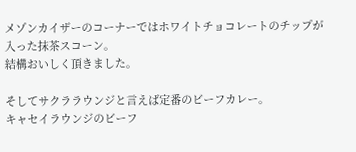メゾンカイザーのコーナーではホワイトチョコレートのチップが入った抹茶スコーン。
結構おいしく頂きました。

そしてサクララウンジと言えば定番のビーフカレー。
キャセイラウンジのビーフ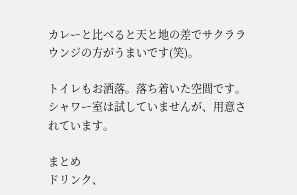カレーと比べると天と地の差でサクララウンジの方がうまいです(笑)。

トイレもお洒落。落ち着いた空間です。
シャワー室は試していませんが、用意されています。

まとめ
ドリンク、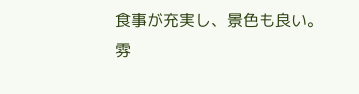食事が充実し、景色も良い。
雰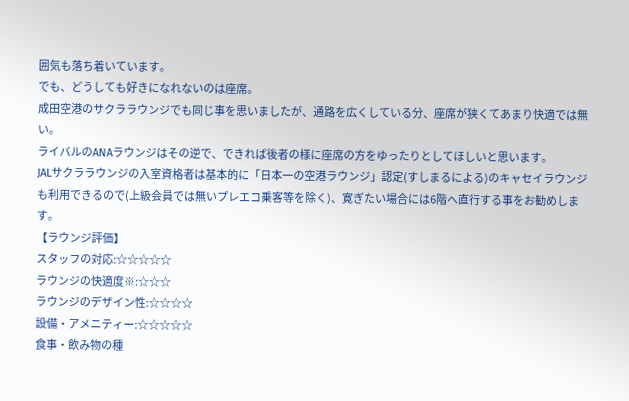囲気も落ち着いています。
でも、どうしても好きになれないのは座席。
成田空港のサクララウンジでも同じ事を思いましたが、通路を広くしている分、座席が狭くてあまり快適では無い。
ライバルのANAラウンジはその逆で、できれば後者の様に座席の方をゆったりとしてほしいと思います。
JALサクララウンジの入室資格者は基本的に「日本一の空港ラウンジ」認定(すしまるによる)のキャセイラウンジも利用できるので(上級会員では無いプレエコ乗客等を除く)、寛ぎたい場合には6階へ直行する事をお勧めします。
【ラウンジ評価】
スタッフの対応:☆☆☆☆☆
ラウンジの快適度※:☆☆☆
ラウンジのデザイン性:☆☆☆☆
設備・アメニティー:☆☆☆☆☆
食事・飲み物の種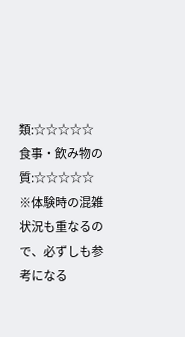類:☆☆☆☆☆
食事・飲み物の質:☆☆☆☆☆
※体験時の混雑状況も重なるので、必ずしも参考になる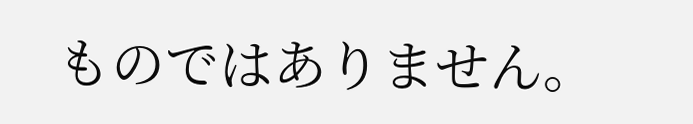ものではありません。